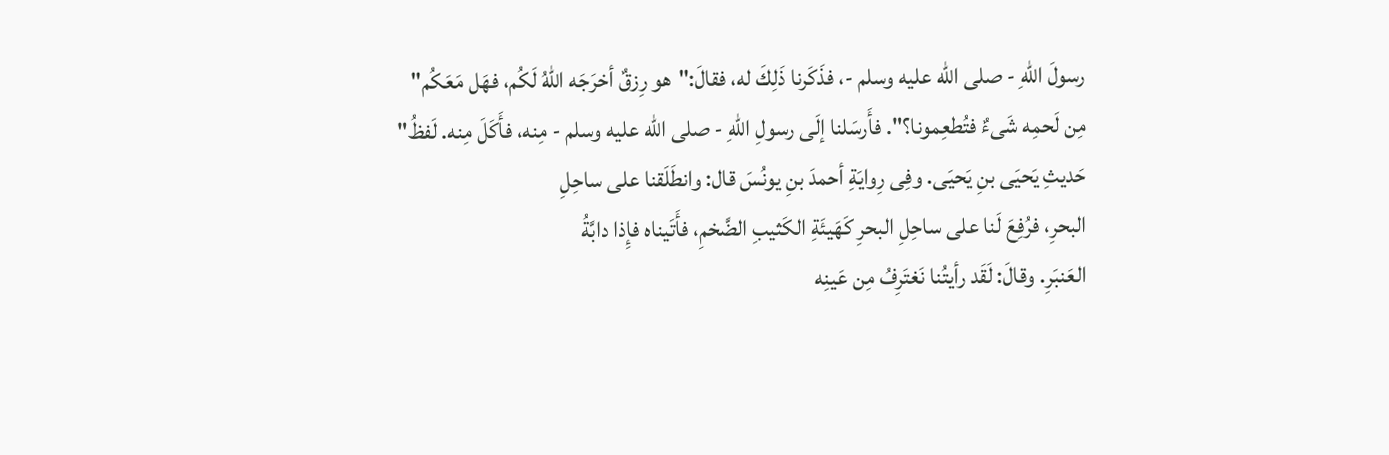رسولَ اللهِ - صلى الله عليه وسلم -، فذَكَرنا ذَلِكَ له، فقالَ:"هو رِزقٌ أخرَجَه اللهُ لَكُم، فهَل مَعَكُم"
مِن لَحمِه شَىءٌ فتُطعِمونا؟". فأَرسَلنا إلَى رسولِ اللهِ - صلى الله عليه وسلم - مِنه، فأَكَلَ مِنه. لَفظُ"
حَديثِ يَحيَى بنِ يَحيَى. وفِى رِوايَةِ أحمدَ بنِ يونُسَ قال: وانطَلَقنا على ساحِلِ
البحرِ، فرُفِعَ لَنا على ساحِلِ البحرِ كَهَيئَةِ الكَثيبِ الضَّخمِ، فأَتَيناه فإِذا دابَّةُ
العَنبَرِ. وقالَ: لَقَد رأيتُنا نَغتَرِفُ مِن عَينِه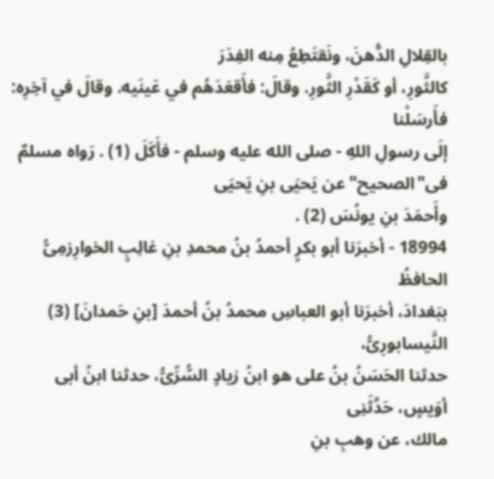بالقِلالِ الدُّهنَ، ونَقتَطِعُ مِنه الفِدَرَ
كالثَّورِ، أو كَقَدْرِ الثَّورِ. وقالَ: فأَقعَدَهُم في عَينَيه. وقالَ في آخِرِه: فأَرسَلْنا
إلَى رسولِ اللهِ - صلى الله عليه وسلم - فأَكَلَ (1) . رَواه مسلمٌ فى"الصحيح"عن يَحيَى بنِ يَحيَى
وأَحمَدَ بنِ يونُسَ (2) .
18994 - أخبرَنا أبو بكرٍ أحمدُ بنُ محمدِ بنِ غالِبٍ الخوارِزمِىُّ الحافظُ
ببَغدادَ، أخبرَنا أبو العباسِ محمدُ بنُ أحمدَ [بنِ حَمدانَ] (3) النَّيسابورِىُّ،
حدثنا الحَسَنُ بنُ على هو ابنُ زيادٍ السُّرِّىُّ، حدثنا ابنُ أبى أوَيسٍ، حَدَّثَنِى
مالك، عن وهبِ بنِ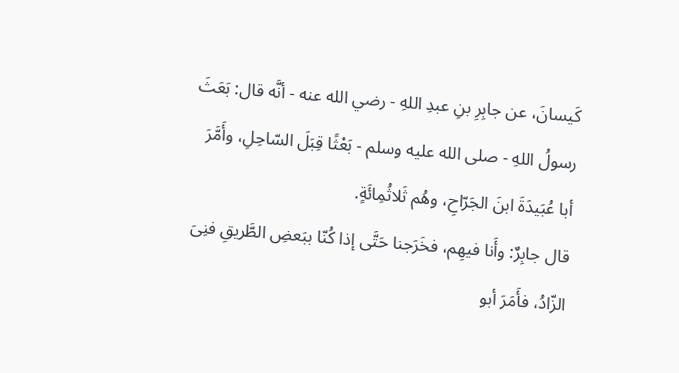كَيسانَ، عن جابِرِ بنِ عبدِ اللهِ - رضي الله عنه - أنَّه قال: بَعَثَ
رسولُ اللهِ - صلى الله عليه وسلم - بَعْثًا قِبَلَ السّاحِلِ، وأَمَّرَ أبا عُبَيدَةَ ابنَ الجَرّاحِ، وهُم ثَلاثُمِائَةٍ.
قال جابِرٌ: وأَنا فيهِم، فخَرَجنا حَتَّى إذا كُنّا ببَعضِ الطَّريقِ فنِىَ الزّادُ، فأَمَرَ أبو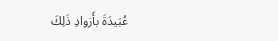عُبَيدَةَ بأَزوادِ ذَلِكَ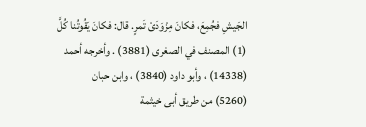الجَيشِ فجُمِعَ، فكانَ مِزْوَدَىْ تَمرٍ. قال: فكانَ يَقُوتُنا كُلَّ
(1) المصنف في الصغرى (3881) . وأخرجه أحمد (14338) ، وأبو داود (3840) ، وابن حبان
(5260) من طريق أبى خيثمة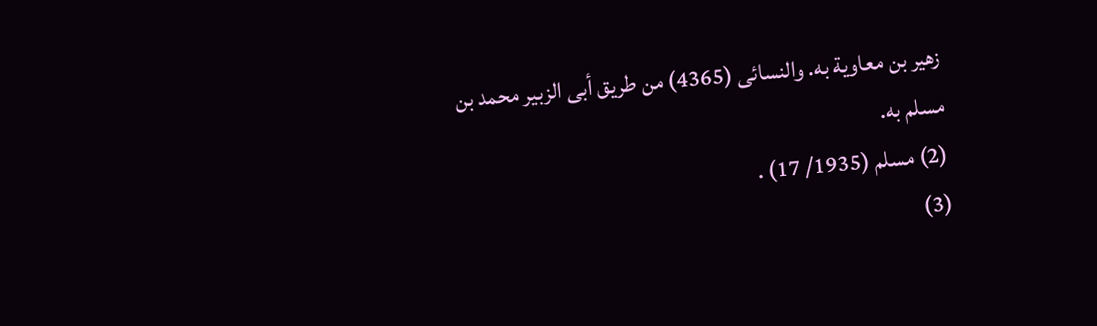زهير بن معاوية به. والنسائى (4365) من طريق أبى الزبير محمد بن
مسلم به.
(2) مسلم (1935/ 17) .
(3)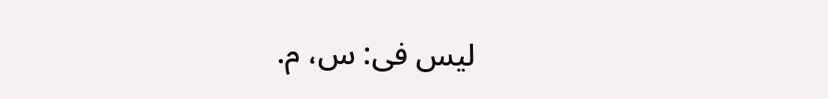ليس فى: س، م.